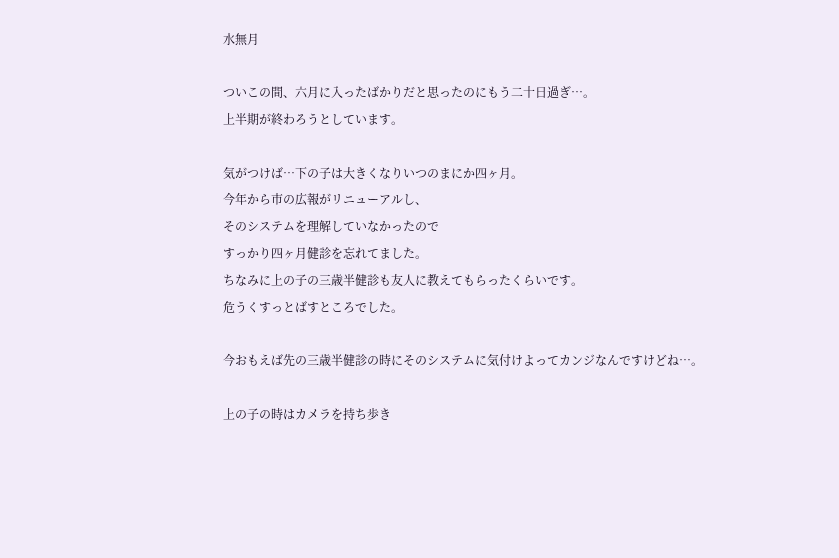水無月

ついこの間、六月に入ったばかりだと思ったのにもう二十日過ぎ…。
上半期が終わろうとしています。

気がつけば…下の子は大きくなりいつのまにか四ヶ月。
今年から市の広報がリニューアルし、
そのシステムを理解していなかったので
すっかり四ヶ月健診を忘れてました。
ちなみに上の子の三歳半健診も友人に教えてもらったくらいです。
危うくすっとばすところでした。

今おもえば先の三歳半健診の時にそのシステムに気付けよってカンジなんですけどね…。

上の子の時はカメラを持ち歩き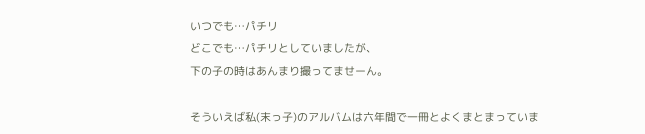いつでも…パチリ
どこでも…パチリとしていましたが、
下の子の時はあんまり撮ってませーん。

そういえば私(末っ子)のアルバムは六年間で一冊とよくまとまっていま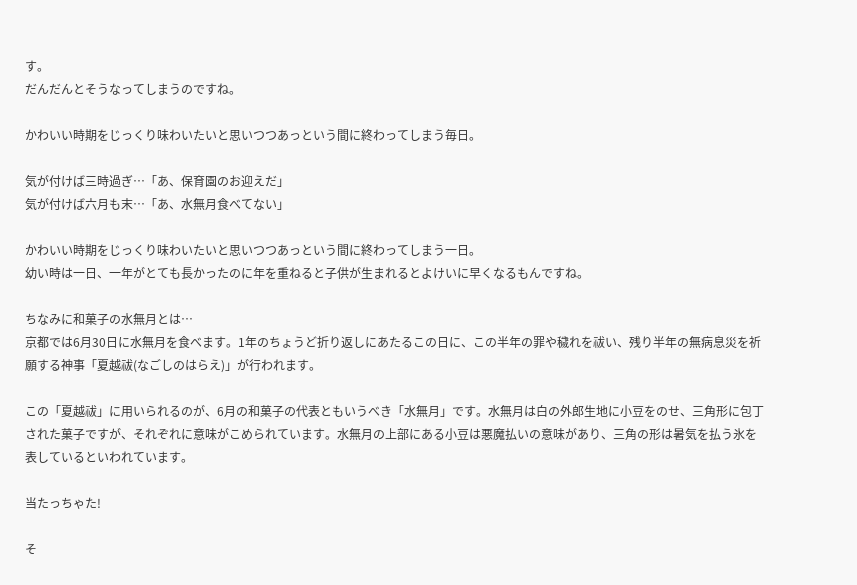す。
だんだんとそうなってしまうのですね。

かわいい時期をじっくり味わいたいと思いつつあっという間に終わってしまう毎日。

気が付けば三時過ぎ…「あ、保育園のお迎えだ」
気が付けば六月も末…「あ、水無月食べてない」

かわいい時期をじっくり味わいたいと思いつつあっという間に終わってしまう一日。
幼い時は一日、一年がとても長かったのに年を重ねると子供が生まれるとよけいに早くなるもんですね。

ちなみに和菓子の水無月とは…
京都では6月30日に水無月を食べます。1年のちょうど折り返しにあたるこの日に、この半年の罪や穢れを祓い、残り半年の無病息災を祈願する神事「夏越祓(なごしのはらえ)」が行われます。

この「夏越祓」に用いられるのが、6月の和菓子の代表ともいうべき「水無月」です。水無月は白の外郎生地に小豆をのせ、三角形に包丁された菓子ですが、それぞれに意味がこめられています。水無月の上部にある小豆は悪魔払いの意味があり、三角の形は暑気を払う氷を表しているといわれています。

当たっちゃた!

そ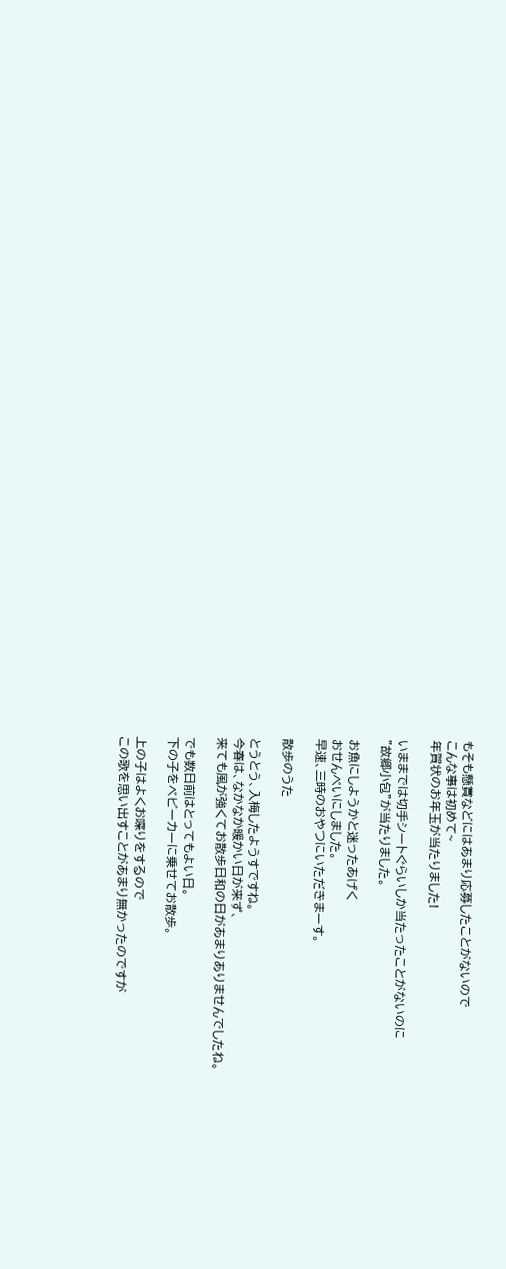もそも懸賞などにはあまり応募したことがないので
こんな事は初めて~
年賀状のお年玉が当たりました!

いままでは切手シートぐらいしか当たったことがないのに
”故郷小包”が当たりました。

お魚にしようかと迷ったあげく
おせんべいにしました。
早速、三時のおやつにいただきまーす。

散歩のうた

とうとう、入梅したようすですね。
今春は、なかなか暖かい日が来ず、
来ても風が強くてお散歩日和の日があまりありませんでしたね。

でも数日前はとってもよい日。
下の子をベビーカーに乗せてお散歩。

上の子はよくお喋りをするので
この歌を思い出すことがあまり無かったのですが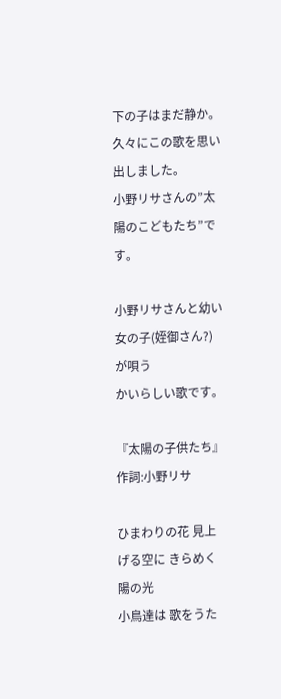下の子はまだ静か。
久々にこの歌を思い出しました。
小野リサさんの”太陽のこどもたち”です。

小野リサさんと幼い女の子(姪御さん?)が唄う
かいらしい歌です。

『太陽の子供たち』
作詞:小野リサ

ひまわりの花 見上げる空に きらめく陽の光
小鳥達は 歌をうた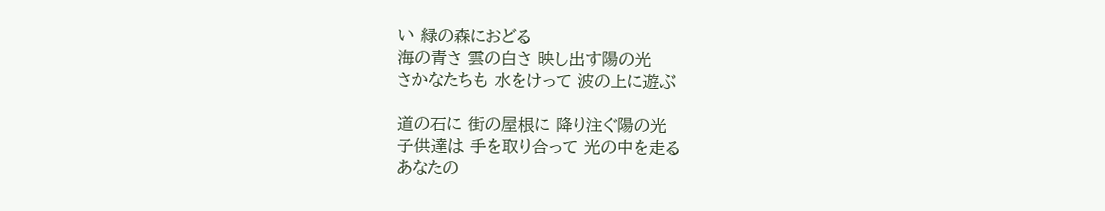い 緑の森におどる
海の青さ 雲の白さ 映し出す陽の光
さかなたちも 水をけって 波の上に遊ぶ

道の石に 街の屋根に 降り注ぐ陽の光
子供達は 手を取り合って 光の中を走る
あなたの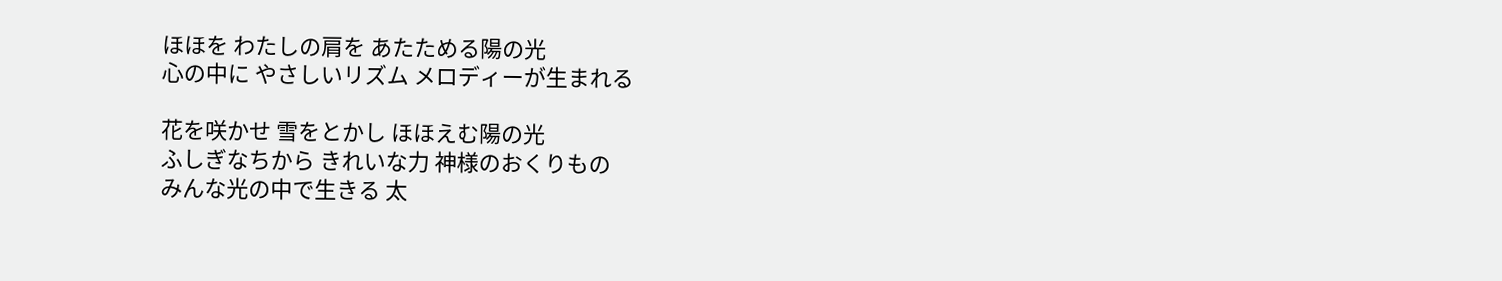ほほを わたしの肩を あたためる陽の光
心の中に やさしいリズム メロディーが生まれる

花を咲かせ 雪をとかし ほほえむ陽の光
ふしぎなちから きれいな力 神様のおくりもの
みんな光の中で生きる 太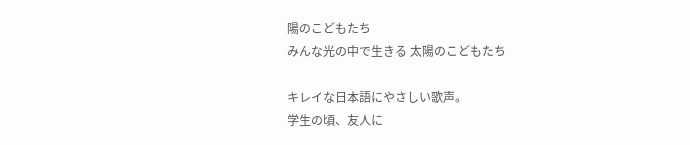陽のこどもたち
みんな光の中で生きる 太陽のこどもたち

キレイな日本語にやさしい歌声。
学生の頃、友人に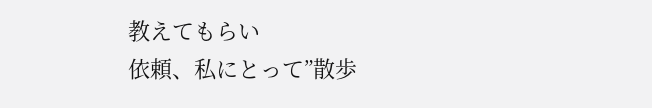教えてもらい
依頼、私にとって”散歩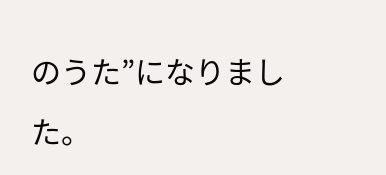のうた”になりました。